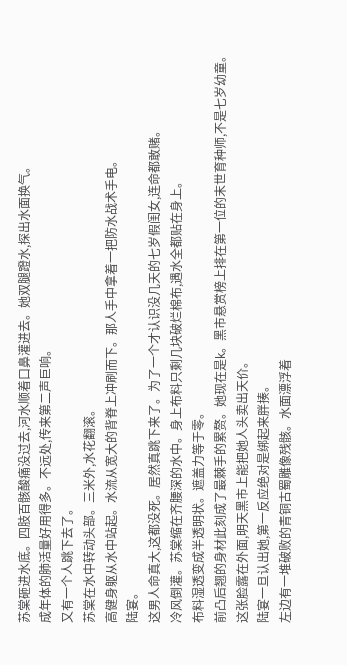苏棠砸进水底。四肢百骸酸痛没过去,河水顺着口鼻灌进去。她双腿蹬水,探出水面换气。
成年体的肺活量好用得多。不远处,传来第二声巨响。
又有一个人跳下去了。
苏棠在水中转动头部。三米外,水花翻滚。
高健身躯从水中站起。水流从宽大的背脊上冲刷而下。那人手中拿着一把防水战术手电。
陆宴。
这男人命真大,这都没死。居然真跳下来了。为了一个才认识没几天的七岁假闺女,连命都敢赌。
冷风倒灌。苏棠缩在齐腰深的水中。身上布料只剩几块破烂棉布,遇水全都贴在身上。
布料湿透变成半透明状。遮盖力等于零。
前凸后翘的身材此刻成了最棘手的累赘。她现在是k。黑市悬赏榜上排在第一位的末世育种师,不是七岁幼童。
这张脸露在外面,明天黑市上能把她人头卖出天价。
陆宴一旦认出她,第一反应绝对是绑起来胖揍。
左边有一堆破败的青铜古蜀雕像残骸。水面漂浮着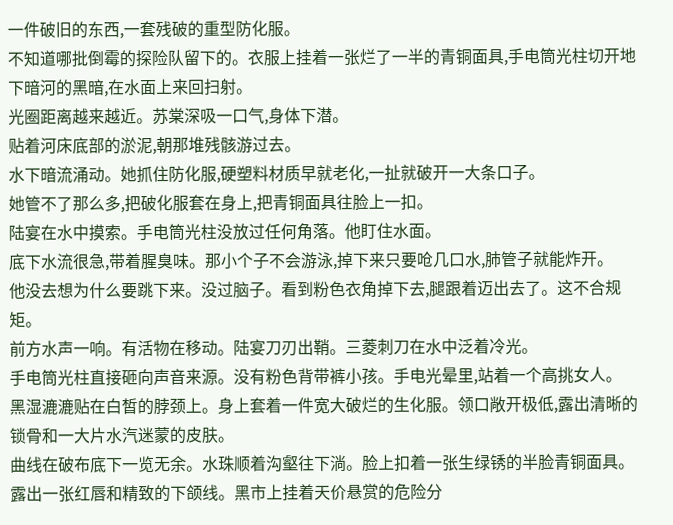一件破旧的东西,一套残破的重型防化服。
不知道哪批倒霉的探险队留下的。衣服上挂着一张烂了一半的青铜面具,手电筒光柱切开地下暗河的黑暗,在水面上来回扫射。
光圈距离越来越近。苏棠深吸一口气,身体下潜。
贴着河床底部的淤泥,朝那堆残骸游过去。
水下暗流涌动。她抓住防化服,硬塑料材质早就老化,一扯就破开一大条口子。
她管不了那么多,把破化服套在身上,把青铜面具往脸上一扣。
陆宴在水中摸索。手电筒光柱没放过任何角落。他盯住水面。
底下水流很急,带着腥臭味。那小个子不会游泳,掉下来只要呛几口水,肺管子就能炸开。
他没去想为什么要跳下来。没过脑子。看到粉色衣角掉下去,腿跟着迈出去了。这不合规矩。
前方水声一响。有活物在移动。陆宴刀刃出鞘。三菱刺刀在水中泛着冷光。
手电筒光柱直接砸向声音来源。没有粉色背带裤小孩。手电光晕里,站着一个高挑女人。
黑湿漉漉贴在白皙的脖颈上。身上套着一件宽大破烂的生化服。领口敞开极低,露出清晰的锁骨和一大片水汽迷蒙的皮肤。
曲线在破布底下一览无余。水珠顺着沟壑往下淌。脸上扣着一张生绿锈的半脸青铜面具。
露出一张红唇和精致的下颌线。黑市上挂着天价悬赏的危险分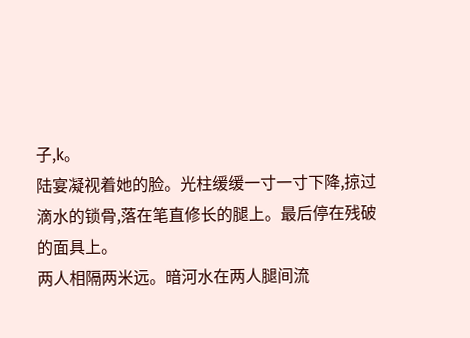子,k。
陆宴凝视着她的脸。光柱缓缓一寸一寸下降,掠过滴水的锁骨,落在笔直修长的腿上。最后停在残破的面具上。
两人相隔两米远。暗河水在两人腿间流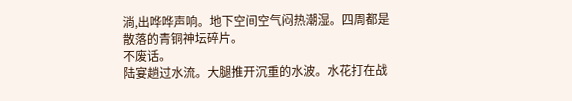淌,出哗哗声响。地下空间空气闷热潮湿。四周都是散落的青铜神坛碎片。
不废话。
陆宴趟过水流。大腿推开沉重的水波。水花打在战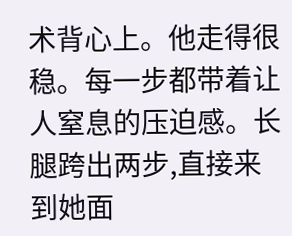术背心上。他走得很稳。每一步都带着让人窒息的压迫感。长腿跨出两步,直接来到她面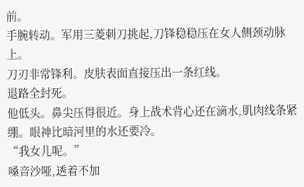前。
手腕转动。军用三菱刺刀挑起,刀锋稳稳压在女人侧颈动脉上。
刀刃非常锋利。皮肤表面直接压出一条红线。
退路全封死。
他低头。鼻尖压得很近。身上战术背心还在滴水,肌肉线条紧绷。眼神比暗河里的水还要冷。
“我女儿呢。”
嗓音沙哑,透着不加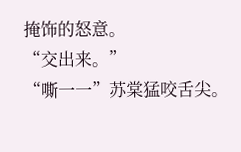掩饰的怒意。
“交出来。”
“嘶一一”苏棠猛咬舌尖。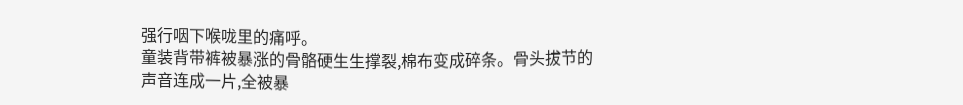强行咽下喉咙里的痛呼。
童装背带裤被暴涨的骨骼硬生生撑裂,棉布变成碎条。骨头拔节的声音连成一片,全被暴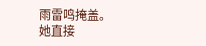雨雷鸣掩盖。
她直接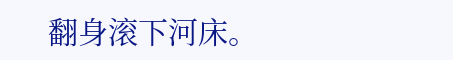翻身滚下河床。